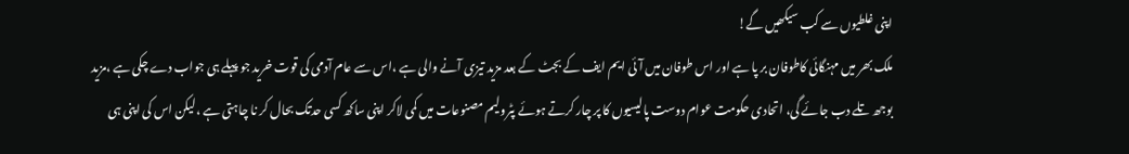اپنی غلطیوں سے کب سیکھیں گے!
ملک بھر میں مہنگائی کاطوفان بر پا ہے اور اس طوفان میں آئی ایم ایف کے بجٹ کے بعد مزید تیزی آنے والی ہے ،اس سے عام آدمی کی قوت خرید جو پہلے ہی جواب دے چکی ہے ،مزید بوجھ تلے دب جائے گی، اتحادی حکومت عوام دوست پالیسیوں کا پر چار کرتے ہوئے پٹرولیم مصنوعات میں کمی لاکر اپنی ساکھ کسی حدتک بحال کر نا چاہتی ہے ،لیکن اس کی اپنی ہی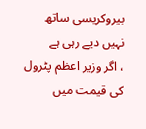بیروکریسی ساتھ نہیں دیے رہی ہے
، اگر وزیر اعظم پٹرول کی قیمت میں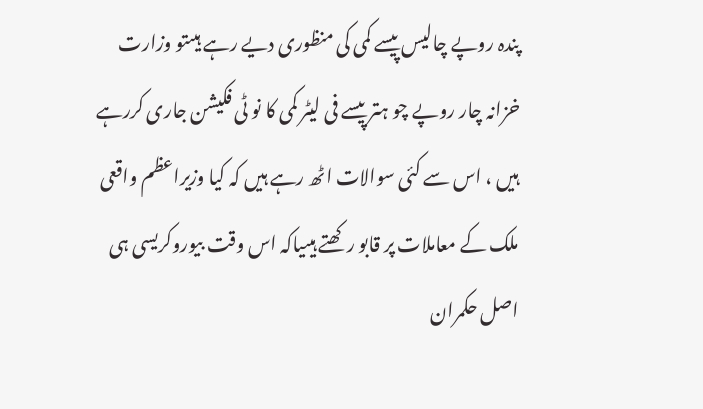پندہ روپے چالیس پیسے کمی کی منظوری دیے رہے ہیںتو وزارت خزانہ چار روپے چو ہتر پیسے فی لیٹر کمی کا نو ٹی فکیشن جاری کررہے ہیں ، اس سے کئی سوالات اٹھ رہے ہیں کہ کیا وزیراعظم واقعی ملک کے معاملات پر قابو رکھتے ہیںیاکہ اس وقت بیوروکریسی ہی اصل حکمران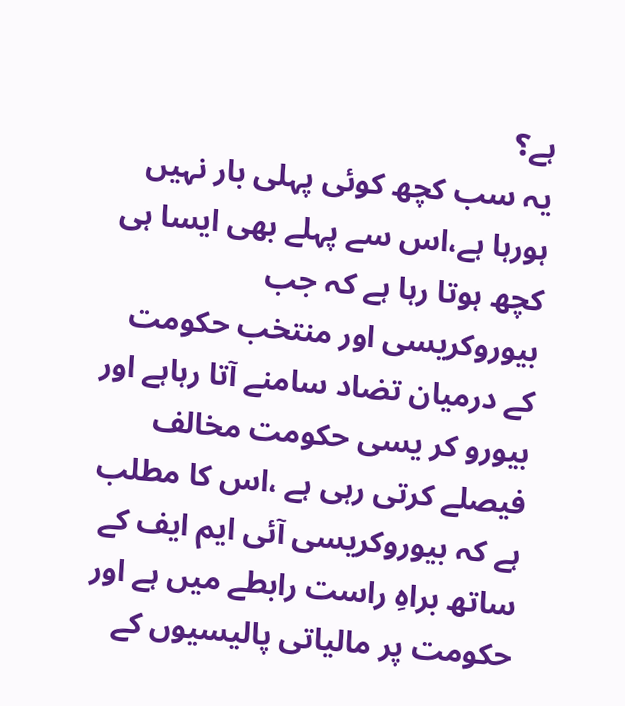ہے؟
یہ سب کچھ کوئی پہلی بار نہیں ہورہا ہے،اس سے پہلے بھی ایسا ہی کچھ ہوتا رہا ہے کہ جب بیوروکریسی اور منتخب حکومت کے درمیان تضاد سامنے آتا رہاہے اور بیورو کر یسی حکومت مخالف فیصلے کرتی رہی ہے ،اس کا مطلب ہے کہ بیوروکریسی آئی ایم ایف کے ساتھ براہِ راست رابطے میں ہے اور حکومت پر مالیاتی پالیسیوں کے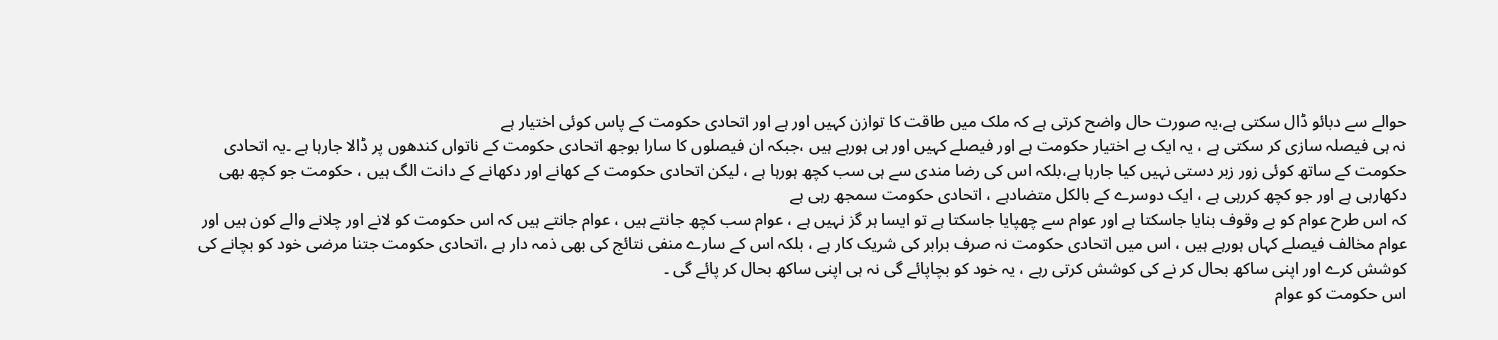حوالے سے دبائو ڈال سکتی ہے،یہ صورت حال واضح کرتی ہے کہ ملک میں طاقت کا توازن کہیں اور ہے اور اتحادی حکومت کے پاس کوئی اختیار ہے
نہ ہی فیصلہ سازی کر سکتی ہے ، یہ ایک بے اختیار حکومت ہے اور فیصلے کہیں اور ہی ہورہے ہیں ،جبکہ ان فیصلوں کا سارا بوجھ اتحادی حکومت کے ناتواں کندھوں پر ڈالا جارہا ہے ۔یہ اتحادی حکومت کے ساتھ کوئی زور زبر دستی نہیں کیا جارہا ہے،بلکہ اس کی رضا مندی سے ہی سب کچھ ہورہا ہے ، لیکن اتحادی حکومت کے کھانے اور دکھانے کے دانت الگ ہیں ، حکومت جو کچھ بھی دکھارہی ہے اور جو کچھ کررہی ہے ، ایک دوسرے کے بالکل متضادہے ، اتحادی حکومت سمجھ رہی ہے
کہ اس طرح عوام کو بے وقوف بنایا جاسکتا ہے اور عوام سے چھپایا جاسکتا ہے تو ایسا ہر گز نہیں ہے ، عوام سب کچھ جانتے ہیں ، عوام جانتے ہیں کہ اس حکومت کو لانے اور چلانے والے کون ہیں اور عوام مخالف فیصلے کہاں ہورہے ہیں ، اس میں اتحادی حکومت نہ صرف برابر کی شریک کار ہے ، بلکہ اس کے سارے منفی نتائج کی بھی ذمہ دار ہے ،اتحادی حکومت جتنا مرضی خود کو بچانے کی کوشش کرے اور اپنی ساکھ بحال کر نے کی کوشش کرتی رہے ، یہ خود کو بچاپائے گی نہ ہی اپنی ساکھ بحال کر پائے گی ۔
اس حکومت کو عوام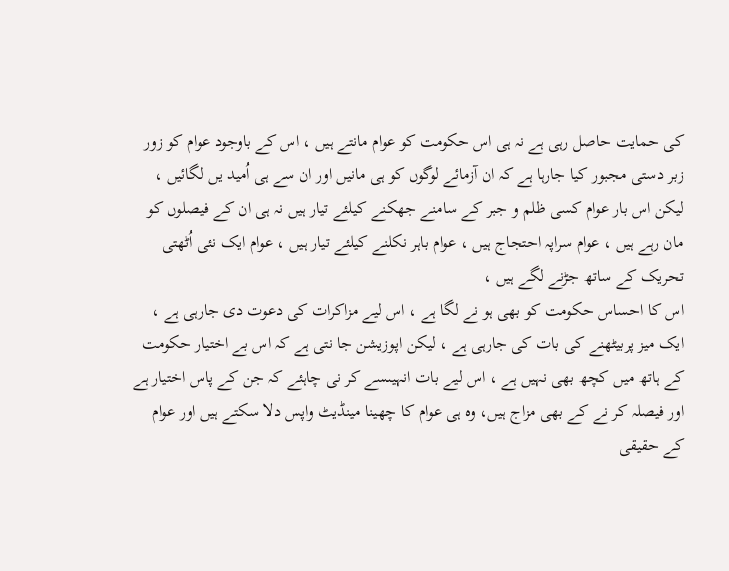کی حمایت حاصل رہی ہے نہ ہی اس حکومت کو عوام مانتے ہیں ، اس کے باوجود عوام کو زور زبر دستی مجبور کیا جارہا ہے کہ ان آزمائے لوگوں کو ہی مانیں اور ان سے ہی اُمید یں لگائیں ، لیکن اس بار عوام کسی ظلم و جبر کے سامنے جھکنے کیلئے تیار ہیں نہ ہی ان کے فیصلوں کو مان رہے ہیں ، عوام سراپہ احتجاج ہیں ، عوام باہر نکلنے کیلئے تیار ہیں ، عوام ایک نئی اُٹھتی تحریک کے ساتھ جڑنے لگے ہیں ،
اس کا احساس حکومت کو بھی ہو نے لگا ہے ، اس لیے مزاکرات کی دعوت دی جارہی ہے ، ایک میز پربیٹھنے کی بات کی جارہی ہے ، لیکن اپوزیشن جا نتی ہے کہ اس بے اختیار حکومت کے ہاتھ میں کچھ بھی نہیں ہے ، اس لیے بات انہیںسے کر نی چاہئے کہ جن کے پاس اختیار ہے اور فیصلہ کر نے کے بھی مزاج ہیں، وہ ہی عوام کا چھینا مینڈیٹ واپس دلا سکتے ہیں اور عوام کے حقیقی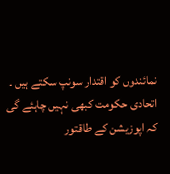نمائندوں کو اقتدار سونپ سکتے ہیں ۔
اتحادی حکومت کبھی نہیں چاہئے گی کہ اپوزیشن کے طاقتور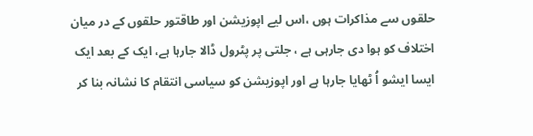حلقوں سے مذاکرات ہوں ،اس لیے اپوزیشن اور طاقتور حلقوں کے در میان اختلاف کو ہوا دی جارہی ہے ، جلتی پر پٹرول ڈالا جارہا ہے، ایک کے بعد ایک ایسا ایشو اُ ٹھایا جارہا ہے اور اپوزیشن کو سیاسی انتقام کا نشانہ بنا کر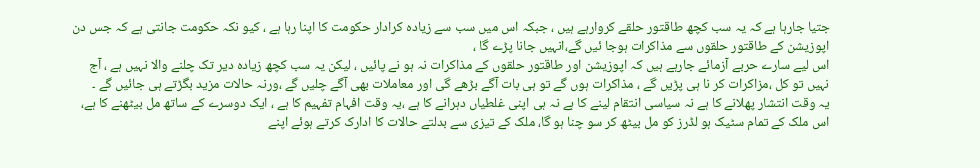جتیا جارہا ہے کہ یہ سب کچھ طاقتور حلقے کروارہے ہیں ، جبکہ اس میں سب سے زیادہ کرادار حکومت کا اپنا رہا ہے ، کیو نکہ حکومت جانتی ہے کہ جس دن اپوزیشن کے طاقتور حلقوں سے مذاکرات ہوجا ئیں گے،انہیں جانا پڑے گا ،
اس لیے سارے حربے آزمائے جارہے ہیں کہ اپوزیشن اور طاقتور حلقوں کے مذاکرات نہ ہو نے پائیں ، لیکن یہ سب کچھ زیادہ دیر تک چلنے والا نہیں ہے ، آج نہیں تو کل ،مزاکرات کر نا ہی پڑیں گے ، مذاکرات ہوں گے تو ہی بات آگے بڑھے گی اور معاملات بھی آگے چلیں گے ،ورنہ حالات مزید بگڑتے ہی جائیں گے ۔
یہ وقت انتشار پھلانے کا ہے نہ سیاسی انتقام لینے کا ہے نہ ہی اپنی غلطیاں دہرانے کا ہے ،یہ وقت افہام تفہیم کا ہے ، ایک دوسرے کے ساتھ مل بیٹھنے کا ہے، اس ملک کے تمام سٹیک ہو لڈرز کو مل بیٹھ کر سو چنا ہو گا، ملک کے تیزی سے بدلتے حالات کا ادارک کرتے ہوئے اپنے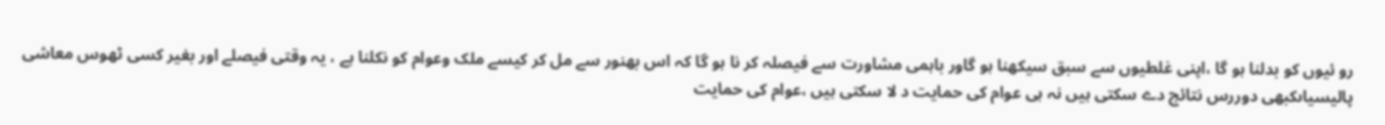رو ئیوں کو بدلنا ہو گا ،اپنی غلطیوں سے سبق سیکھنا ہو گاور باہمی مشاورت سے فیصلہ کر نا ہو گا کہ اس بھنور سے مل کر کیسے ملک وعوام کو نکلنا ہے ، یہ وقتی فیصلے اور بغیر کسی ٹھوس معاشی پالیسیاںکبھی دوررس نتائج دے سکتی ہیں نہ ہی عوام کی حمایت د لا سکتی ہیں ،عوام کی حمایت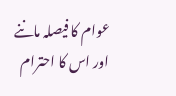عوام کا فیصلہ ماننے اور اس کا احترام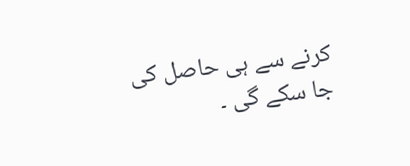کرنے سے ہی حاصل کی جا سکے گی ۔